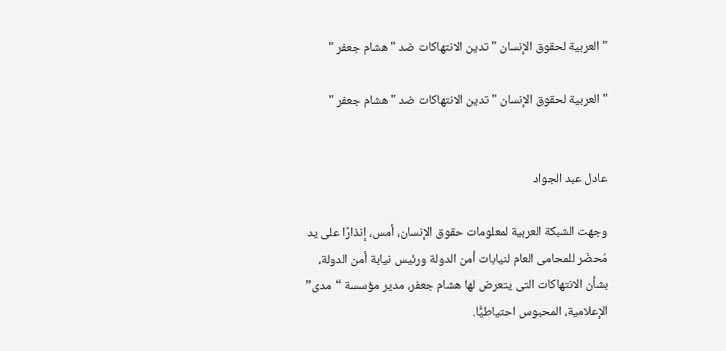" العربية لحقوق الإنسان " تدين الانتهاكات ضد " هشام جعفر "

" العربية لحقوق الإنسان " تدين الانتهاكات ضد " هشام جعفر "


عادل عبد الجواد

وجهت الشبكة العربية لمعلومات حقوق الإنسان، أمس، إنذارًا على يد مُحضَر للمحامى العام لنيابات أمن الدولة ورئيس نيابة أمن الدولة، بشأن الانتهاكات التى يتعرض لها هشام جعفر، مدير مؤسسة “مدى” الإعلامية، المحبوس احتياطيًّا.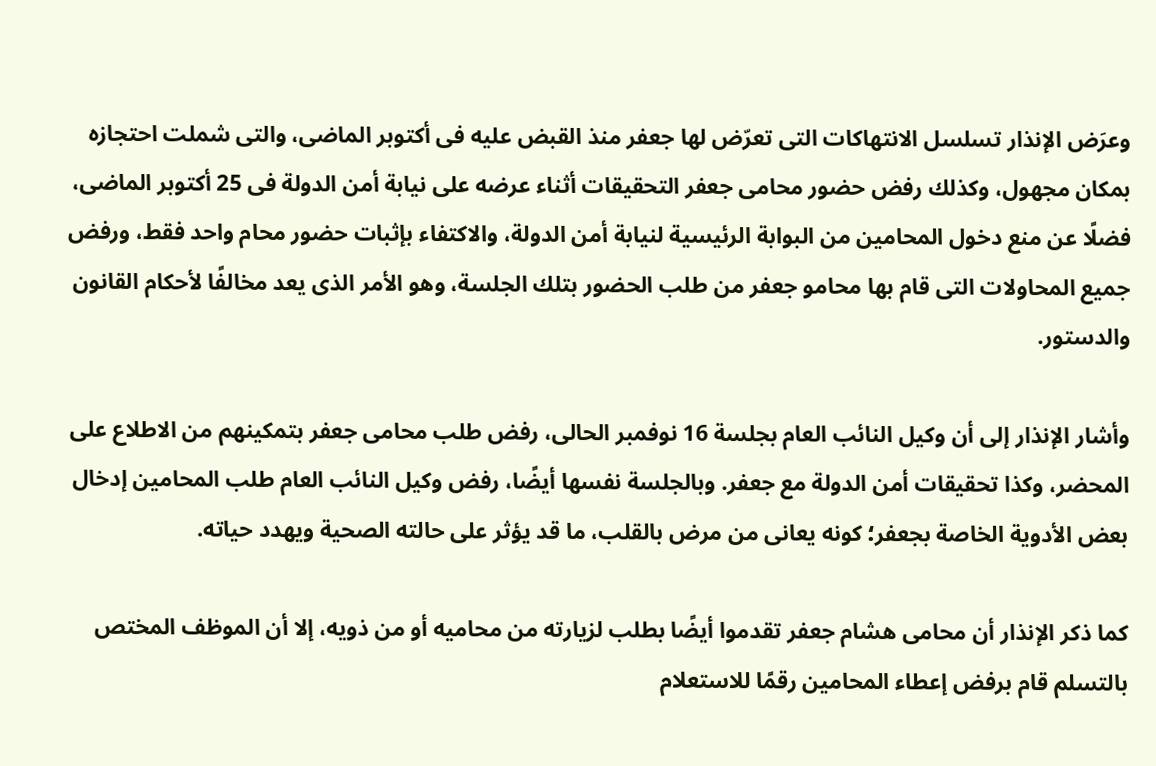وعرَض الإنذار تسلسل الانتهاكات التى تعرّض لها جعفر منذ القبض عليه فى أكتوبر الماضى، والتى شملت احتجازه بمكان مجهول، وكذلك رفض حضور محامى جعفر التحقيقات أثناء عرضه على نيابة أمن الدولة فى 25 أكتوبر الماضى، فضلًا عن منع دخول المحامين من البوابة الرئيسية لنيابة أمن الدولة، والاكتفاء بإثبات حضور محام واحد فقط، ورفض جميع المحاولات التى قام بها محامو جعفر من طلب الحضور بتلك الجلسة، وهو الأمر الذى يعد مخالفًا لأحكام القانون والدستور.

وأشار الإنذار إلى أن وكيل النائب العام بجلسة 16 نوفمبر الحالى، رفض طلب محامى جعفر بتمكينهم من الاطلاع على المحضر، وكذا تحقيقات أمن الدولة مع جعفر. وبالجلسة نفسها أيضًا، رفض وكيل النائب العام طلب المحامين إدخال بعض الأدوية الخاصة بجعفر؛ كونه يعانى من مرض بالقلب، ما قد يؤثر على حالته الصحية ويهدد حياته.

كما ذكر الإنذار أن محامى هشام جعفر تقدموا أيضًا بطلب لزيارته من محاميه أو من ذويه، إلا أن الموظف المختص بالتسلم قام برفض إعطاء المحامين رقمًا للاستعلام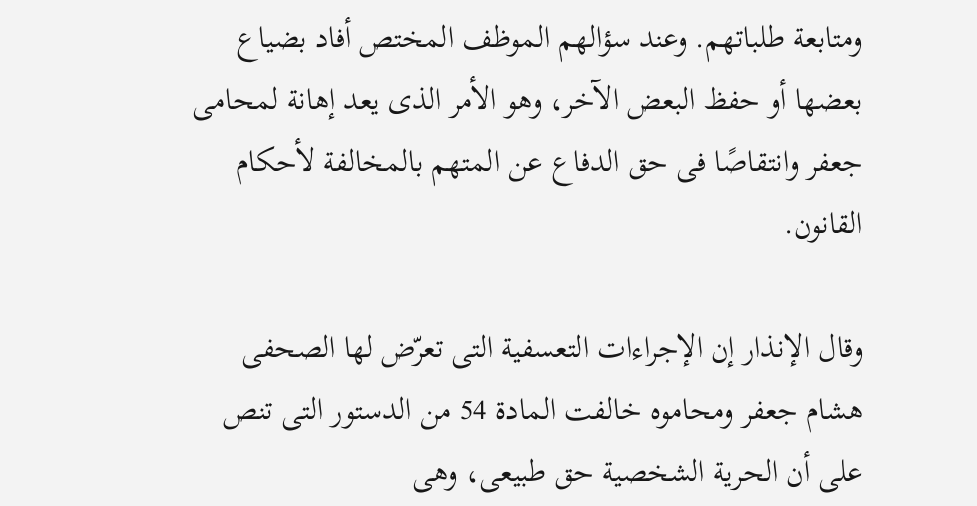ومتابعة طلباتهم. وعند سؤالهم الموظف المختص أفاد بضياع بعضها أو حفظ البعض الآخر، وهو الأمر الذى يعد إهانة لمحامى جعفر وانتقاصًا فى حق الدفاع عن المتهم بالمخالفة لأحكام القانون.

وقال الإنذار إن الإجراءات التعسفية التى تعرّض لها الصحفى هشام جعفر ومحاموه خالفت المادة 54 من الدستور التى تنص على أن الحرية الشخصية حق طبيعى، وهى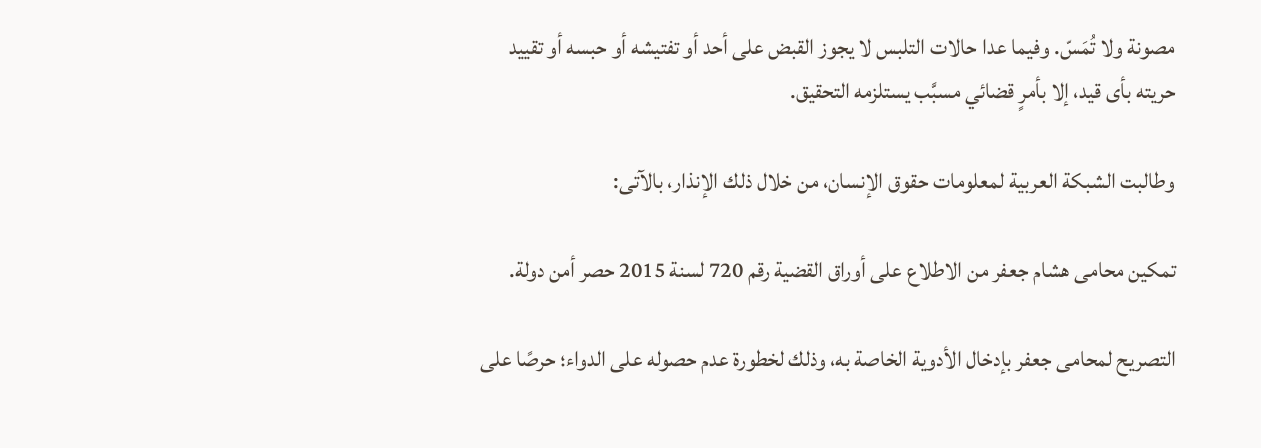مصونة ولا تُمَسّ. وفيما عدا حالات التلبس لا يجوز القبض على أحد أو تفتيشه أو حبسه أو تقييد حريته بأى قيد، إلا بأمرٍ قضائي مسبَّب يستلزمه التحقيق.

وطالبت الشبكة العربية لمعلومات حقوق الإنسان، من خلال ذلك الإنذار، بالآتى:

تمكين محامى هشام جعفر من الاطلاع على أوراق القضية رقم 720 لسنة 2015 حصر أمن دولة.

التصريح لمحامى جعفر بإدخال الأدوية الخاصة به، وذلك لخطورة عدم حصوله على الدواء؛ حرصًا على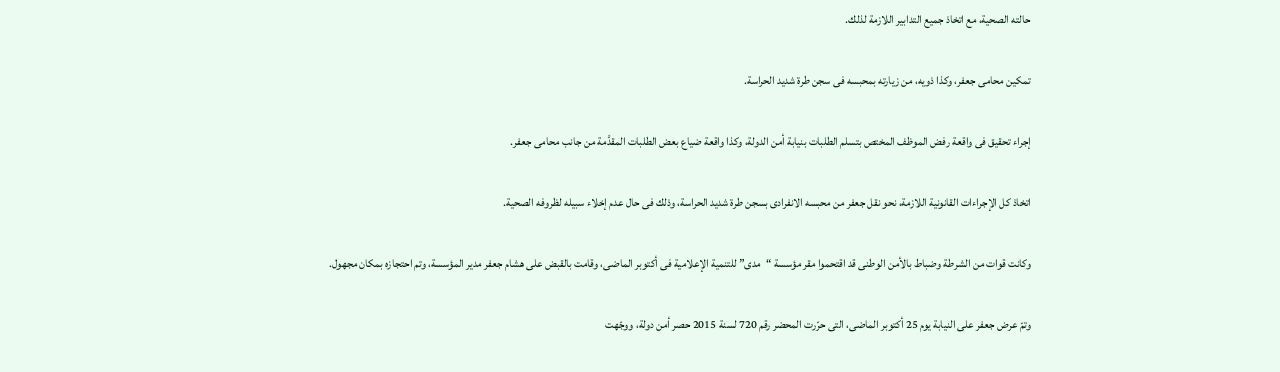حالته الصحية، مع اتخاذ جميع التدابير اللازمة لذلك.

تمكين محامى جعفر، وكذا ذويه، من زيارته بمحبسه فى سجن طرة شديد الحراسة.

إجراء تحقيق فى واقعة رفض الموظف المختص بتسلم الطلبات بنيابة أمن الدولة، وكذا واقعة ضياع بعض الطلبات المقدَّمة من جانب محامى جعفر.

اتخاذ كل الإجراءات القانونية اللازمة، نحو نقل جعفر من محبسه الانفرادى بسجن طرة شديد الحراسة، وذلك فى حال عدم إخلاء سبيله لظروفه الصحية.

وكانت قوات من الشرطة وضباط بالأمن الوطنى قد اقتحموا مقر مؤسسة “مدى” للتنمية الإعلامية فى أكتوبر الماضى، وقامت بالقبض على هشام جعفر مدير المؤسسة، وتم احتجازه بمكان مجهول.

وتمّ عرض جعفر على النيابة يوم 25 أكتوبر الماضى، التى حرّرت المحضر رقم 720 لسنة 2015 حصر أمن دولة، ووجّهت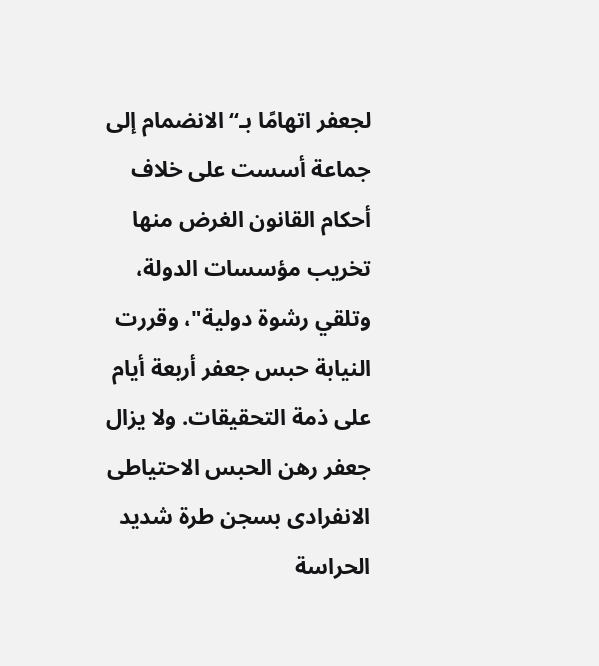لجعفر اتهامًا بـ“الانضمام إلى جماعة أسست على خلاف أحكام القانون الغرض منها تخريب مؤسسات الدولة، وتلقي رشوة دولية"، وقررت النيابة حبس جعفر أربعة أيام على ذمة التحقيقات. ولا يزال جعفر رهن الحبس الاحتياطى الانفرادى بسجن طرة شديد الحراسة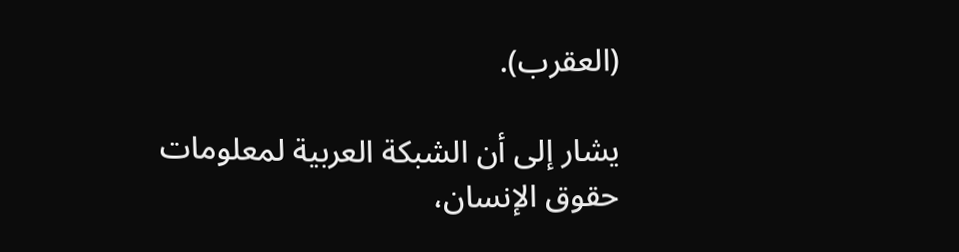(العقرب).

يشار إلى أن الشبكة العربية لمعلومات حقوق الإنسان،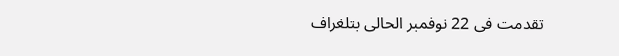تقدمت فى 22 نوفمبر الحالى بتلغراف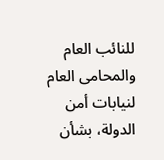للنائب العام والمحامى العام لنيابات أمن الدولة، بشأن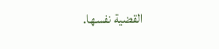القضية نفسها.